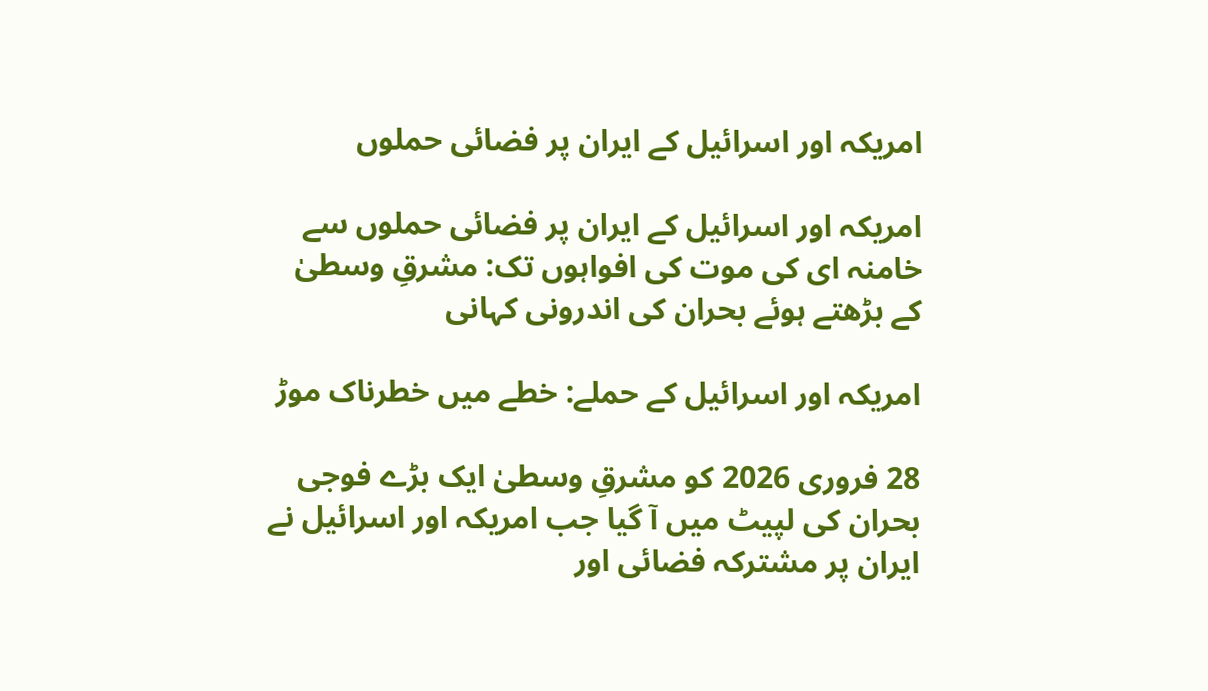امریکہ اور اسرائیل کے ایران پر فضائی حملوں

امریکہ اور اسرائیل کے ایران پر فضائی حملوں سے خامنہ ای کی موت کی افواہوں تک: مشرقِ وسطیٰ کے بڑھتے ہوئے بحران کی اندرونی کہانی

امریکہ اور اسرائیل کے حملے: خطے میں خطرناک موڑ

28 فروری 2026 کو مشرقِ وسطیٰ ایک بڑے فوجی بحران کی لپیٹ میں آ گیا جب امریکہ اور اسرائیل نے ایران پر مشترکہ فضائی اور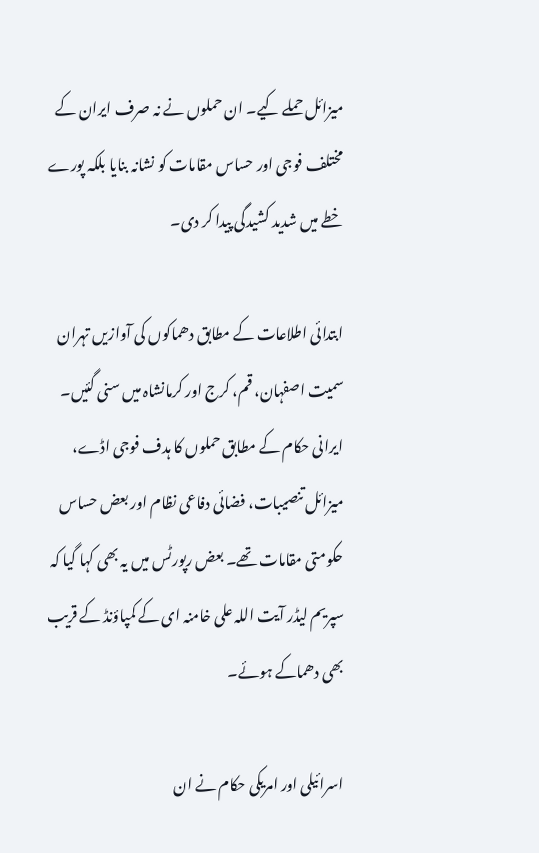میزائل حملے کیے۔ ان حملوں نے نہ صرف ایران کے مختلف فوجی اور حساس مقامات کو نشانہ بنایا بلکہ پورے خطے میں شدید کشیدگی پیدا کر دی۔

ابتدائی اطلاعات کے مطابق دھماکوں کی آوازیں تہران سمیت اصفہان، قم، کرج اور کرمانشاہ میں سنی گئیں۔ ایرانی حکام کے مطابق حملوں کا ہدف فوجی اڈے، میزائل تنصیبات، فضائی دفاعی نظام اور بعض حساس حکومتی مقامات تھے۔ بعض رپورٹس میں یہ بھی کہا گیا کہ سپریم لیڈر آیت اللہ علی خامنہ ای کے کمپاؤنڈ کے قریب بھی دھماکے ہوئے۔

اسرائیلی اور امریکی حکام نے ان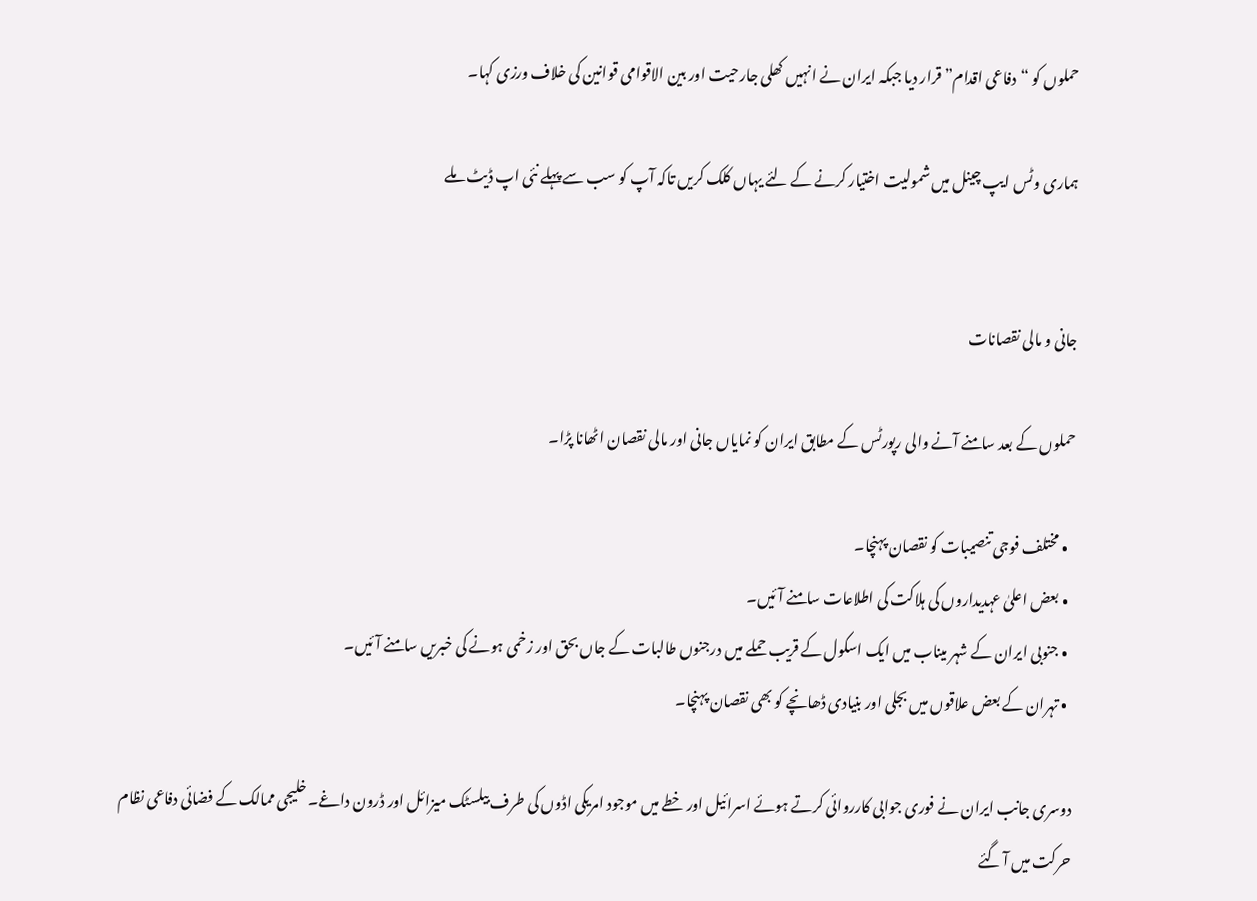حملوں کو “دفاعی اقدام” قرار دیا جبکہ ایران نے انہیں کھلی جارحیت اور بین الاقوامی قوانین کی خلاف ورزی کہا۔

ہماری وٹس ایپ چینل میں شمولیت اختیار کرنے کے لئے یہاں کلک کریں تاکہ آپ کو سب سے پہلے نئی اپ ڈیٹ ملے


جانی و مالی نقصانات

حملوں کے بعد سامنے آنے والی رپورٹس کے مطابق ایران کو نمایاں جانی اور مالی نقصان اٹھانا پڑا۔

  • مختلف فوجی تنصیبات کو نقصان پہنچا۔
  • بعض اعلیٰ عہدیداروں کی ہلاکت کی اطلاعات سامنے آئیں۔
  • جنوبی ایران کے شہر میناب میں ایک اسکول کے قریب حملے میں درجنوں طالبات کے جاں بحق اور زخمی ہونے کی خبریں سامنے آئیں۔
  • تہران کے بعض علاقوں میں بجلی اور بنیادی ڈھانچے کو بھی نقصان پہنچا۔

دوسری جانب ایران نے فوری جوابی کارروائی کرتے ہوئے اسرائیل اور خطے میں موجود امریکی اڈوں کی طرف بیلسٹک میزائل اور ڈرون داغے۔ خلیجی ممالک کے فضائی دفاعی نظام حرکت میں آ گئے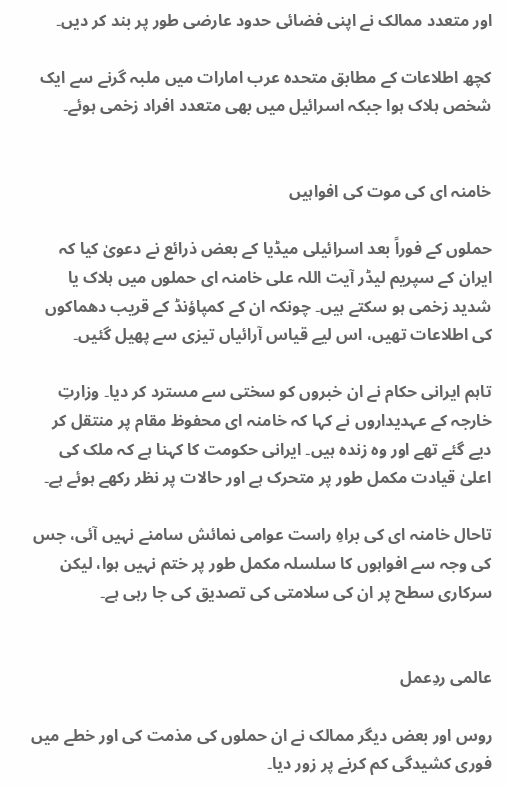اور متعدد ممالک نے اپنی فضائی حدود عارضی طور پر بند کر دیں۔

کچھ اطلاعات کے مطابق متحدہ عرب امارات میں ملبہ گرنے سے ایک شخص ہلاک ہوا جبکہ اسرائیل میں بھی متعدد افراد زخمی ہوئے۔


خامنہ ای کی موت کی افواہیں

حملوں کے فوراً بعد اسرائیلی میڈیا کے بعض ذرائع نے دعویٰ کیا کہ ایران کے سپریم لیڈر آیت اللہ علی خامنہ ای حملوں میں ہلاک یا شدید زخمی ہو سکتے ہیں۔ چونکہ ان کے کمپاؤنڈ کے قریب دھماکوں کی اطلاعات تھیں، اس لیے قیاس آرائیاں تیزی سے پھیل گئیں۔

تاہم ایرانی حکام نے ان خبروں کو سختی سے مسترد کر دیا۔ وزارتِ خارجہ کے عہدیداروں نے کہا کہ خامنہ ای محفوظ مقام پر منتقل کر دیے گئے تھے اور وہ زندہ ہیں۔ ایرانی حکومت کا کہنا ہے کہ ملک کی اعلیٰ قیادت مکمل طور پر متحرک ہے اور حالات پر نظر رکھے ہوئے ہے۔

تاحال خامنہ ای کی براہِ راست عوامی نمائش سامنے نہیں آئی، جس کی وجہ سے افواہوں کا سلسلہ مکمل طور پر ختم نہیں ہوا، لیکن سرکاری سطح پر ان کی سلامتی کی تصدیق کی جا رہی ہے۔


عالمی ردِعمل

روس اور بعض دیگر ممالک نے ان حملوں کی مذمت کی اور خطے میں فوری کشیدگی کم کرنے پر زور دیا۔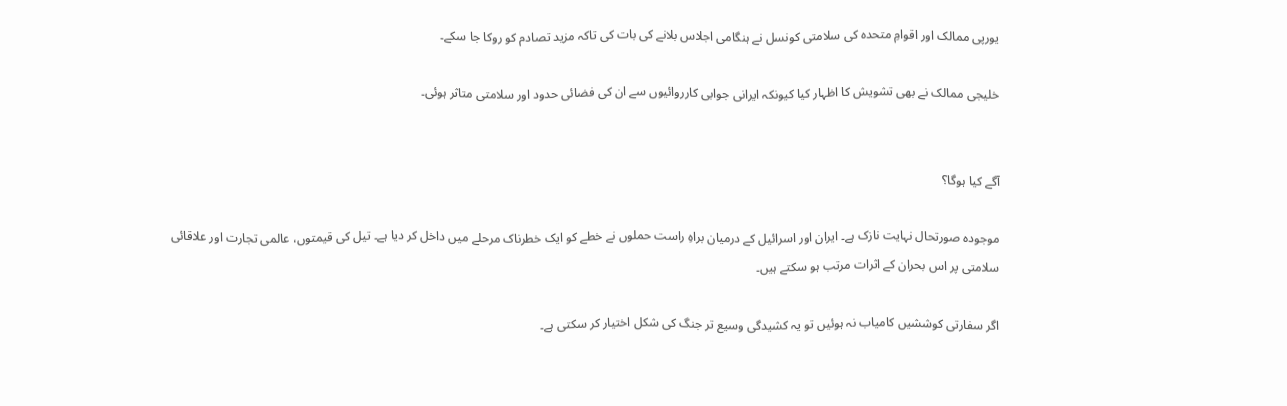یورپی ممالک اور اقوامِ متحدہ کی سلامتی کونسل نے ہنگامی اجلاس بلانے کی بات کی تاکہ مزید تصادم کو روکا جا سکے۔

خلیجی ممالک نے بھی تشویش کا اظہار کیا کیونکہ ایرانی جوابی کارروائیوں سے ان کی فضائی حدود اور سلامتی متاثر ہوئی۔


آگے کیا ہوگا؟

موجودہ صورتحال نہایت نازک ہے۔ ایران اور اسرائیل کے درمیان براہِ راست حملوں نے خطے کو ایک خطرناک مرحلے میں داخل کر دیا ہے۔ تیل کی قیمتوں، عالمی تجارت اور علاقائی سلامتی پر اس بحران کے اثرات مرتب ہو سکتے ہیں۔

اگر سفارتی کوششیں کامیاب نہ ہوئیں تو یہ کشیدگی وسیع تر جنگ کی شکل اختیار کر سکتی ہے۔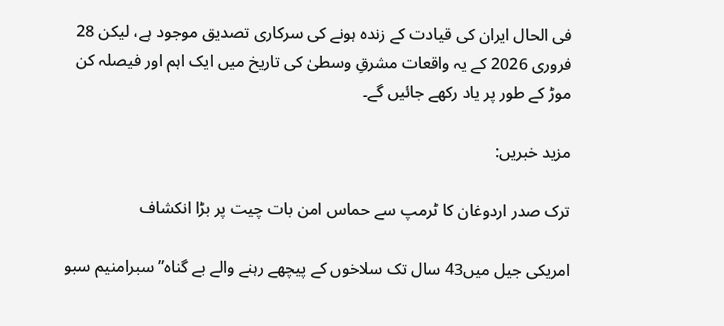فی الحال ایران کی قیادت کے زندہ ہونے کی سرکاری تصدیق موجود ہے، لیکن 28 فروری 2026 کے یہ واقعات مشرقِ وسطیٰ کی تاریخ میں ایک اہم اور فیصلہ کن موڑ کے طور پر یاد رکھے جائیں گے۔

مزید خبریں:

ترک صدر اردوغان کا ٹرمپ سے حماس امن بات چیت پر بڑا انکشاف

امریکی جیل میں43 سال تک سلاخوں کے پیچھے رہنے والے بے گناہ”سبرامنیم سبو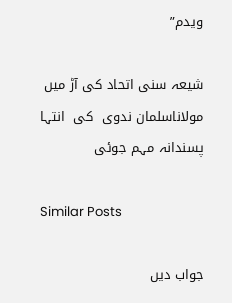ویدم”

شیعہ سنی اتحاد کی آڑ میں مولاناسلمان ندوی  کی  انتہا پسندانہ مہم جوئی

Similar Posts

جواب دیں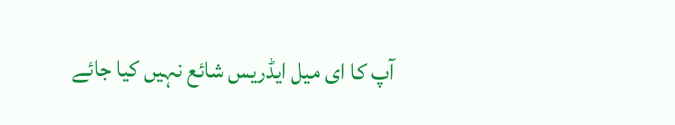آپ کا ای میل ایڈریس شائع نہیں کیا جائے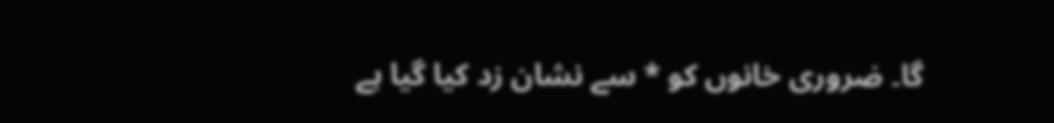گا۔ ضروری خانوں کو * سے نشان زد کیا گیا ہے